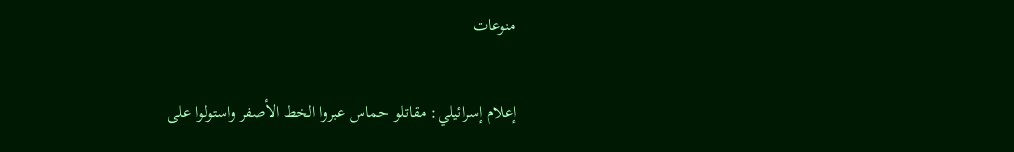منوعات

إعلام إسرائيلي: مقاتلو حماس عبروا الخط الأصفر واستولوا على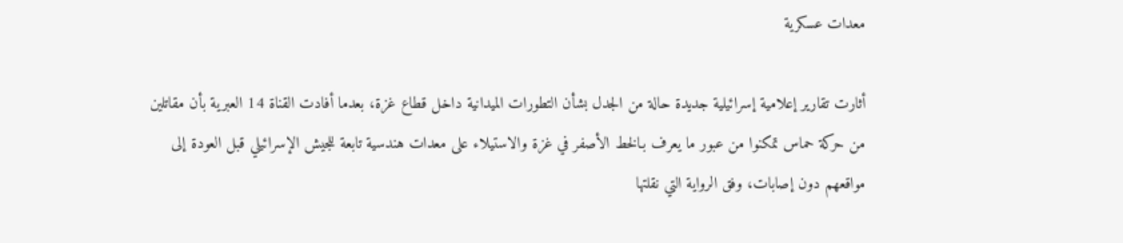معدات عسكرية

أثارت تقارير إعلامية إسرائيلية جديدة حالة من الجدل بشأن التطورات الميدانية داخل قطاع غزة، بعدما أفادت القناة 14 العبرية بأن مقاتلين من حركة حماس تمكنوا من عبور ما يعرف بـالخط الأصفر في غزة والاستيلاء على معدات هندسية تابعة للجيش الإسرائيلي قبل العودة إلى مواقعهم دون إصابات، وفق الرواية التي نقلتها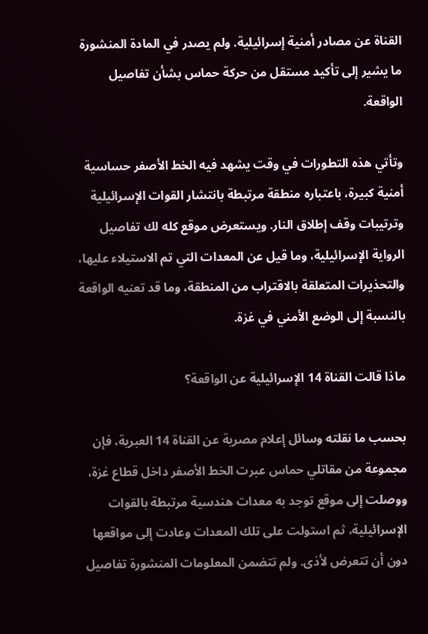القناة عن مصادر أمنية إسرائيلية. ولم يصدر في المادة المنشورة ما يشير إلى تأكيد مستقل من حركة حماس بشأن تفاصيل الواقعة.

وتأتي هذه التطورات في وقت يشهد فيه الخط الأصفر حساسية أمنية كبيرة، باعتباره منطقة مرتبطة بانتشار القوات الإسرائيلية وترتيبات وقف إطلاق النار. ويستعرض موقع كله لك تفاصيل الرواية الإسرائيلية، وما قيل عن المعدات التي تم الاستيلاء عليها، والتحذيرات المتعلقة بالاقتراب من المنطقة، وما قد تعنيه الواقعة بالنسبة إلى الوضع الأمني في غزة.

ماذا قالت القناة 14 الإسرائيلية عن الواقعة؟

بحسب ما نقلته وسائل إعلام مصرية عن القناة 14 العبرية، فإن مجموعة من مقاتلي حماس عبرت الخط الأصفر داخل قطاع غزة، ووصلت إلى موقع توجد به معدات هندسية مرتبطة بالقوات الإسرائيلية، ثم استولت على تلك المعدات وعادت إلى مواقعها دون أن تتعرض لأذى. ولم تتضمن المعلومات المنشورة تفاصيل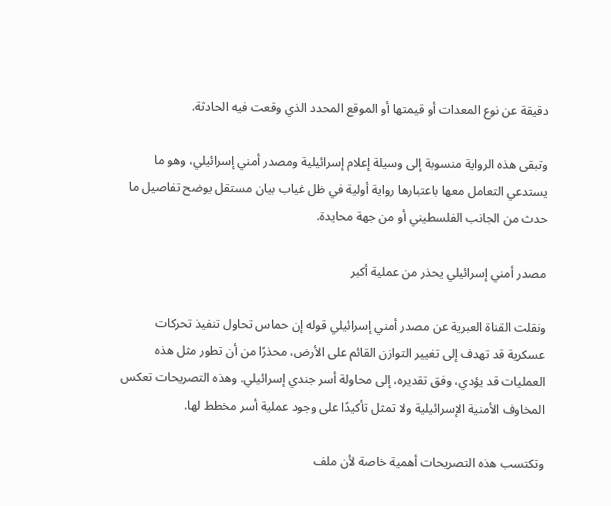دقيقة عن نوع المعدات أو قيمتها أو الموقع المحدد الذي وقعت فيه الحادثة.

وتبقى هذه الرواية منسوبة إلى وسيلة إعلام إسرائيلية ومصدر أمني إسرائيلي، وهو ما يستدعي التعامل معها باعتبارها رواية أولية في ظل غياب بيان مستقل يوضح تفاصيل ما حدث من الجانب الفلسطيني أو من جهة محايدة.

مصدر أمني إسرائيلي يحذر من عملية أكبر

ونقلت القناة العبرية عن مصدر أمني إسرائيلي قوله إن حماس تحاول تنفيذ تحركات عسكرية قد تهدف إلى تغيير التوازن القائم على الأرض، محذرًا من أن تطور مثل هذه العمليات قد يؤدي، وفق تقديره، إلى محاولة أسر جندي إسرائيلي. وهذه التصريحات تعكس المخاوف الأمنية الإسرائيلية ولا تمثل تأكيدًا على وجود عملية أسر مخطط لها.

وتكتسب هذه التصريحات أهمية خاصة لأن ملف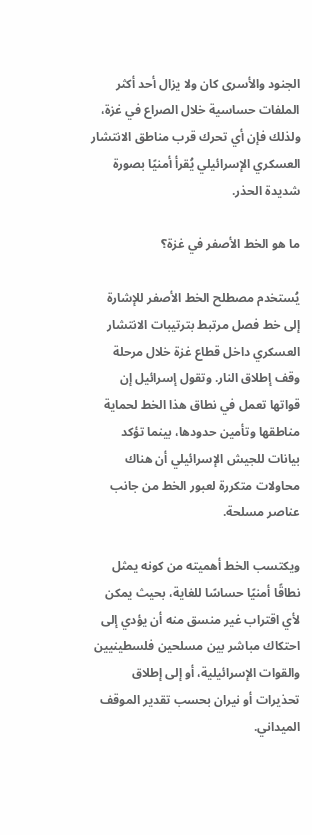الجنود والأسرى كان ولا يزال أحد أكثر الملفات حساسية خلال الصراع في غزة، ولذلك فإن أي تحرك قرب مناطق الانتشار العسكري الإسرائيلي يُقرأ أمنيًا بصورة شديدة الحذر.

ما هو الخط الأصفر في غزة؟

يُستخدم مصطلح الخط الأصفر للإشارة إلى خط فصل مرتبط بترتيبات الانتشار العسكري داخل قطاع غزة خلال مرحلة وقف إطلاق النار. وتقول إسرائيل إن قواتها تعمل في نطاق هذا الخط لحماية مناطقها وتأمين حدودها، بينما تؤكد بيانات للجيش الإسرائيلي أن هناك محاولات متكررة لعبور الخط من جانب عناصر مسلحة.

ويكتسب الخط أهميته من كونه يمثل نطاقًا أمنيًا حساسًا للغاية، بحيث يمكن لأي اقتراب غير منسق منه أن يؤدي إلى احتكاك مباشر بين مسلحين فلسطينيين والقوات الإسرائيلية، أو إلى إطلاق تحذيرات أو نيران بحسب تقدير الموقف الميداني.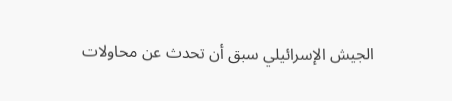الجيش الإسرائيلي سبق أن تحدث عن محاولات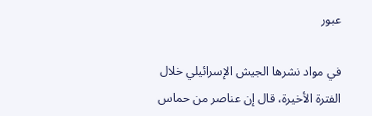عبور

في مواد نشرها الجيش الإسرائيلي خلال الفترة الأخيرة، قال إن عناصر من حماس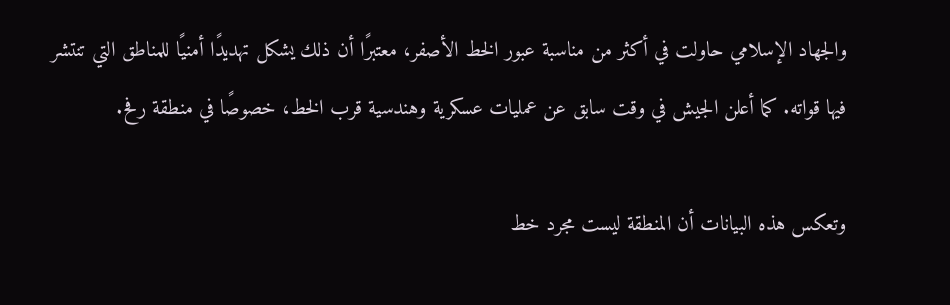والجهاد الإسلامي حاولت في أكثر من مناسبة عبور الخط الأصفر، معتبرًا أن ذلك يشكل تهديدًا أمنيًا للمناطق التي تنتشر فيها قواته. كما أعلن الجيش في وقت سابق عن عمليات عسكرية وهندسية قرب الخط، خصوصًا في منطقة رفح.

وتعكس هذه البيانات أن المنطقة ليست مجرد خط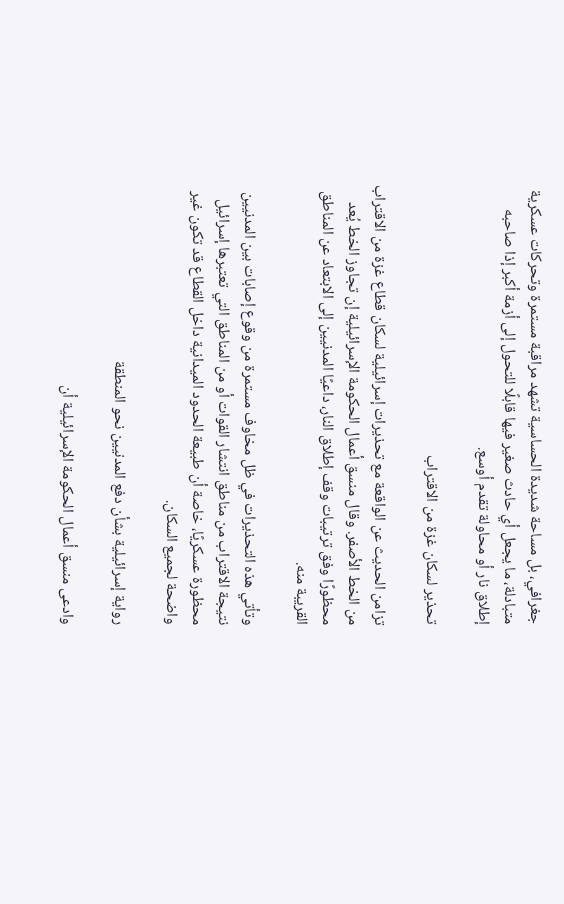جغرافي، بل مساحة شديدة الحساسية تشهد مراقبة مستمرة وتحركات عسكرية متبادلة، ما يجعل أي حادث صغير فيها قابلًا للتحول إلى أزمة أكبر إذا صاحبه إطلاق نار أو محاولة تقدم أوسع.

تحذير لسكان غزة من الاقتراب

تزامن الحديث عن الواقعة مع تحذيرات إسرائيلية لسكان قطاع غزة من الاقتراب من الخط الأصفر. وقال منسق أعمال الحكومة الإسرائيلية إن تجاوز الخط يُعد محظورًا وفق ترتيبات وقف إطلاق النار، داعيًا المدنيين إلى الابتعاد عن المناطق القريبة منه.

وتأتي هذه التحذيرات في ظل مخاوف مستمرة من وقوع إصابات بين المدنيين نتيجة الاقتراب من مناطق انتشار القوات أو من المناطق التي تعتبرها إسرائيل محظورة عسكريًا، خاصة أن طبيعة الحدود الميدانية داخل القطاع قد تكون غير واضحة لجميع السكان.

رواية إسرائيلية بشأن دفع المدنيين نحو المنطقة

وادعى منسق أعمال الحكومة الإسرائيلية أن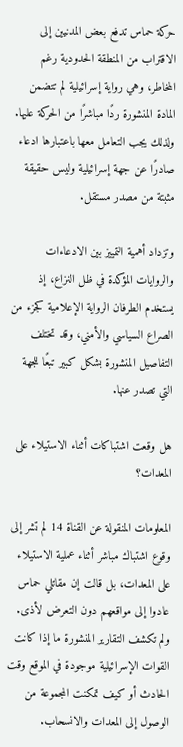حركة حماس تدفع بعض المدنيين إلى الاقتراب من المنطقة الحدودية رغم المخاطر، وهي رواية إسرائيلية لم تتضمن المادة المنشورة ردًا مباشرًا من الحركة عليها. ولذلك يجب التعامل معها باعتبارها ادعاء صادرًا عن جهة إسرائيلية وليس حقيقة مثبتة من مصدر مستقل.

وتزداد أهمية التمييز بين الادعاءات والروايات المؤكدة في ظل النزاع، إذ يستخدم الطرفان الرواية الإعلامية كجزء من الصراع السياسي والأمني، وقد تختلف التفاصيل المنشورة بشكل كبير تبعًا للجهة التي تصدر عنها.

هل وقعت اشتباكات أثناء الاستيلاء على المعدات؟

المعلومات المنقولة عن القناة 14 لم تشر إلى وقوع اشتباك مباشر أثناء عملية الاستيلاء على المعدات، بل قالت إن مقاتلي حماس عادوا إلى مواقعهم دون التعرض لأذى. ولم تكشف التقارير المنشورة ما إذا كانت القوات الإسرائيلية موجودة في الموقع وقت الحادث أو كيف تمكنت المجموعة من الوصول إلى المعدات والانسحاب.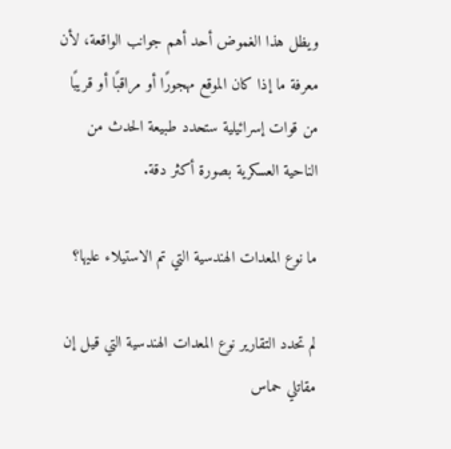ويظل هذا الغموض أحد أهم جوانب الواقعة، لأن معرفة ما إذا كان الموقع مهجورًا أو مراقبًا أو قريبًا من قوات إسرائيلية ستحدد طبيعة الحدث من الناحية العسكرية بصورة أكثر دقة.

ما نوع المعدات الهندسية التي تم الاستيلاء عليها؟

لم تحدد التقارير نوع المعدات الهندسية التي قيل إن مقاتلي حماس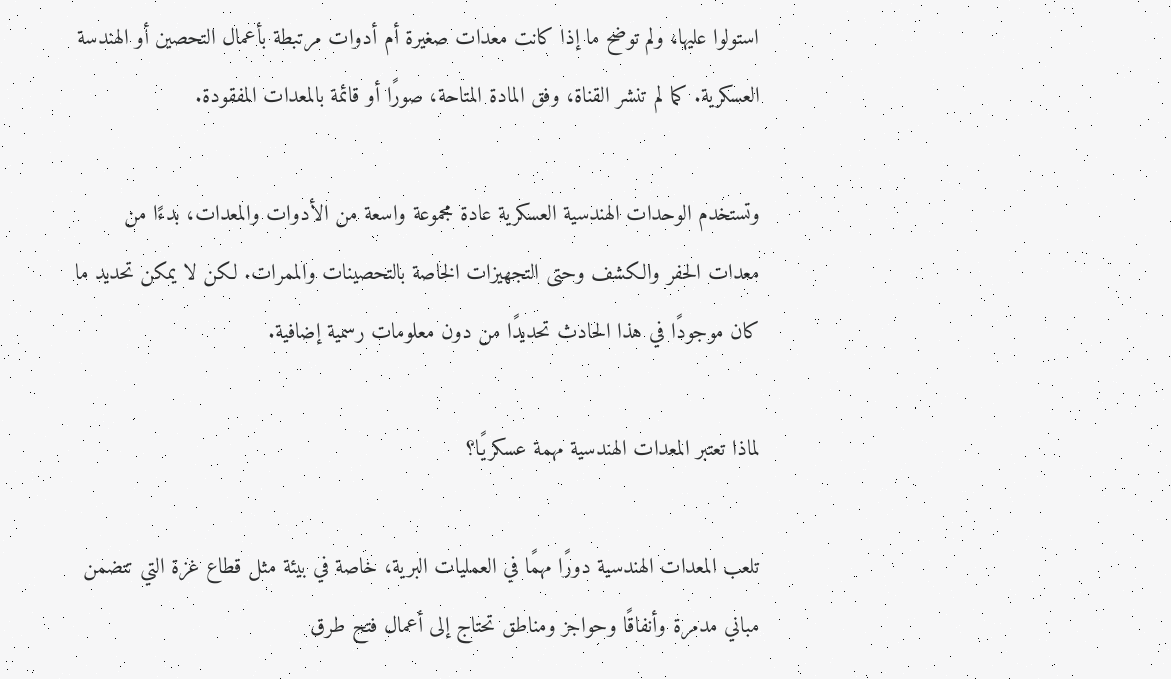استولوا عليها، ولم توضح ما إذا كانت معدات صغيرة أم أدوات مرتبطة بأعمال التحصين أو الهندسة العسكرية. كما لم تنشر القناة، وفق المادة المتاحة، صورًا أو قائمة بالمعدات المفقودة.

وتستخدم الوحدات الهندسية العسكرية عادة مجموعة واسعة من الأدوات والمعدات، بدءًا من معدات الحفر والكشف وحتى التجهيزات الخاصة بالتحصينات والممرات. لكن لا يمكن تحديد ما كان موجودًا في هذا الحادث تحديدًا من دون معلومات رسمية إضافية.

لماذا تعتبر المعدات الهندسية مهمة عسكريًا؟

تلعب المعدات الهندسية دورًا مهمًا في العمليات البرية، خاصة في بيئة مثل قطاع غزة التي تتضمن مباني مدمرة وأنفاقًا وحواجز ومناطق تحتاج إلى أعمال فتح طرق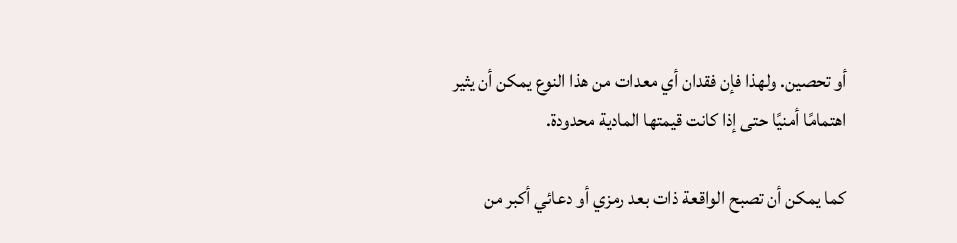أو تحصين. ولهذا فإن فقدان أي معدات من هذا النوع يمكن أن يثير اهتمامًا أمنيًا حتى إذا كانت قيمتها المادية محدودة.

كما يمكن أن تصبح الواقعة ذات بعد رمزي أو دعائي أكبر من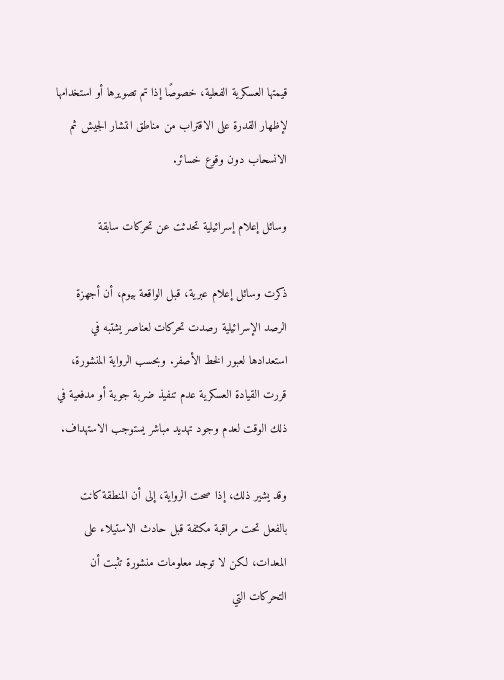قيمتها العسكرية الفعلية، خصوصًا إذا تم تصويرها أو استخدامها لإظهار القدرة على الاقتراب من مناطق انتشار الجيش ثم الانسحاب دون وقوع خسائر.

وسائل إعلام إسرائيلية تحدثت عن تحركات سابقة

ذكرت وسائل إعلام عبرية، قبل الواقعة بيوم، أن أجهزة الرصد الإسرائيلية رصدت تحركات لعناصر يشتبه في استعدادها لعبور الخط الأصفر. وبحسب الرواية المنشورة، قررت القيادة العسكرية عدم تنفيذ ضربة جوية أو مدفعية في ذلك الوقت لعدم وجود تهديد مباشر يستوجب الاستهداف.

وقد يشير ذلك، إذا صحت الرواية، إلى أن المنطقة كانت بالفعل تحت مراقبة مكثفة قبل حادث الاستيلاء على المعدات، لكن لا توجد معلومات منشورة تثبت أن التحركات التي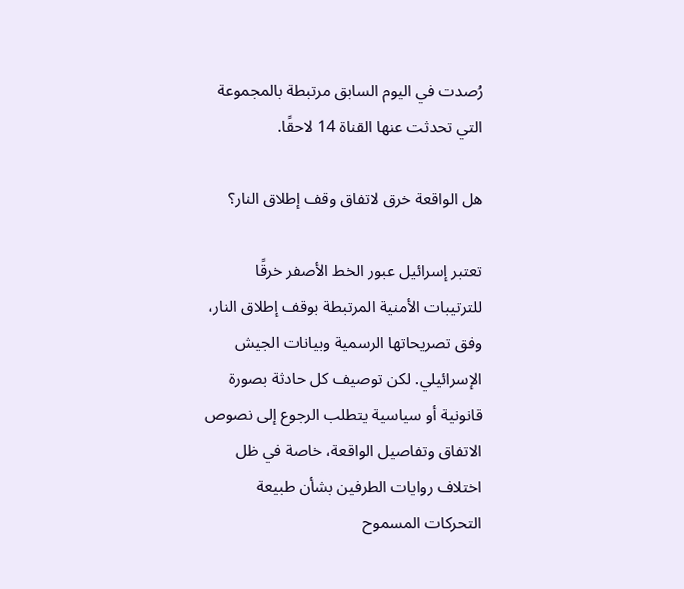رُصدت في اليوم السابق مرتبطة بالمجموعة التي تحدثت عنها القناة 14 لاحقًا.

هل الواقعة خرق لاتفاق وقف إطلاق النار؟

تعتبر إسرائيل عبور الخط الأصفر خرقًا للترتيبات الأمنية المرتبطة بوقف إطلاق النار، وفق تصريحاتها الرسمية وبيانات الجيش الإسرائيلي. لكن توصيف كل حادثة بصورة قانونية أو سياسية يتطلب الرجوع إلى نصوص الاتفاق وتفاصيل الواقعة، خاصة في ظل اختلاف روايات الطرفين بشأن طبيعة التحركات المسموح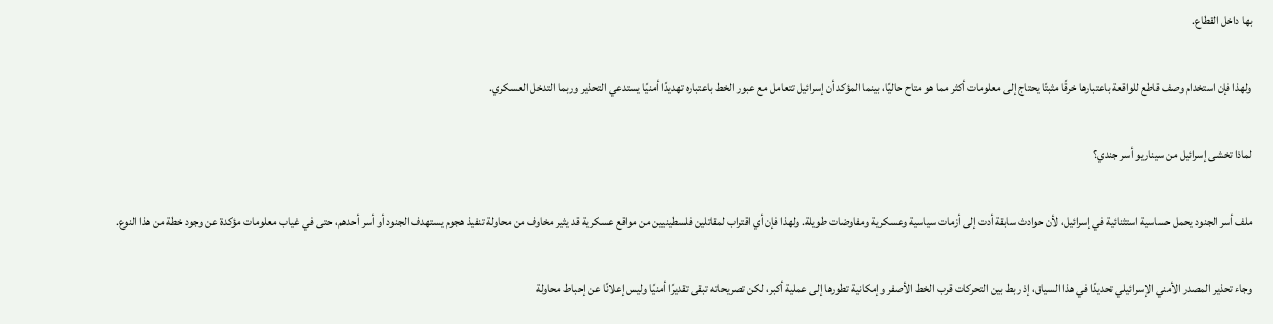بها داخل القطاع.

ولهذا فإن استخدام وصف قاطع للواقعة باعتبارها خرقًا مثبتًا يحتاج إلى معلومات أكثر مما هو متاح حاليًا، بينما المؤكد أن إسرائيل تتعامل مع عبور الخط باعتباره تهديدًا أمنيًا يستدعي التحذير وربما التدخل العسكري.

لماذا تخشى إسرائيل من سيناريو أسر جندي؟

ملف أسر الجنود يحمل حساسية استثنائية في إسرائيل، لأن حوادث سابقة أدت إلى أزمات سياسية وعسكرية ومفاوضات طويلة. ولهذا فإن أي اقتراب لمقاتلين فلسطينيين من مواقع عسكرية قد يثير مخاوف من محاولة تنفيذ هجوم يستهدف الجنود أو أسر أحدهم، حتى في غياب معلومات مؤكدة عن وجود خطة من هذا النوع.

وجاء تحذير المصدر الأمني الإسرائيلي تحديدًا في هذا السياق، إذ ربط بين التحركات قرب الخط الأصفر وإمكانية تطورها إلى عملية أكبر، لكن تصريحاته تبقى تقديرًا أمنيًا وليس إعلانًا عن إحباط محاولة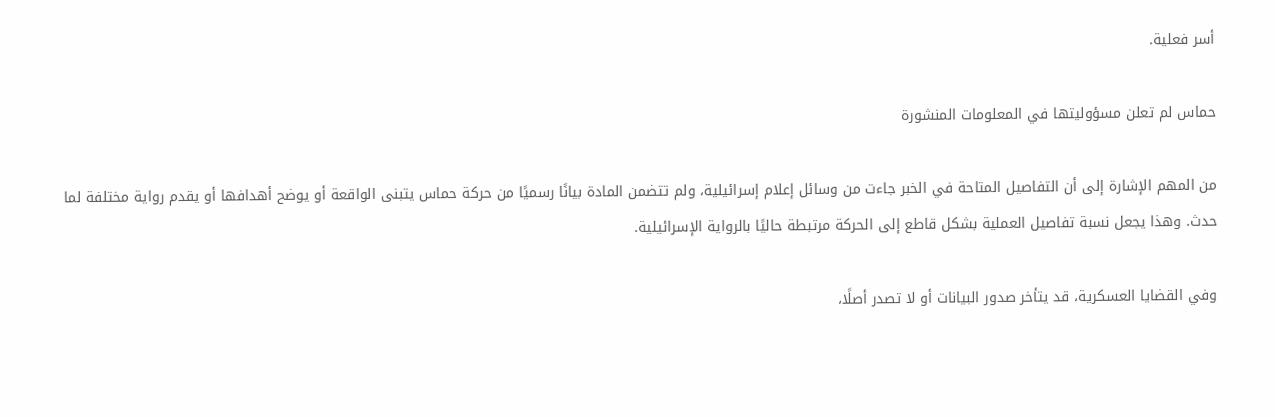أسر فعلية.

حماس لم تعلن مسؤوليتها في المعلومات المنشورة

من المهم الإشارة إلى أن التفاصيل المتاحة في الخبر جاءت من وسائل إعلام إسرائيلية، ولم تتضمن المادة بيانًا رسميًا من حركة حماس يتبنى الواقعة أو يوضح أهدافها أو يقدم رواية مختلفة لما حدث. وهذا يجعل نسبة تفاصيل العملية بشكل قاطع إلى الحركة مرتبطة حاليًا بالرواية الإسرائيلية.

وفي القضايا العسكرية، قد يتأخر صدور البيانات أو لا تصدر أصلًا،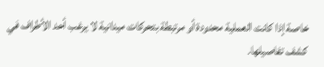خاصة إذا كانت العملية محدودة أو مرتبطة بتحركات ميدانية لا يرغب أحد الأطراف في كشف تفاصيلها.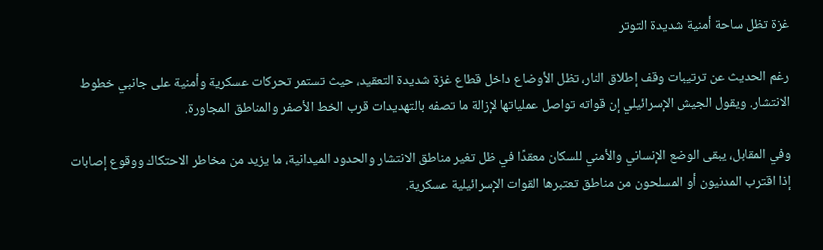غزة تظل ساحة أمنية شديدة التوتر

رغم الحديث عن ترتيبات وقف إطلاق النار، تظل الأوضاع داخل قطاع غزة شديدة التعقيد، حيث تستمر تحركات عسكرية وأمنية على جانبي خطوط الانتشار. ويقول الجيش الإسرائيلي إن قواته تواصل عملياتها لإزالة ما تصفه بالتهديدات قرب الخط الأصفر والمناطق المجاورة.

وفي المقابل، يبقى الوضع الإنساني والأمني للسكان معقدًا في ظل تغير مناطق الانتشار والحدود الميدانية، ما يزيد من مخاطر الاحتكاك ووقوع إصابات إذا اقترب المدنيون أو المسلحون من مناطق تعتبرها القوات الإسرائيلية عسكرية.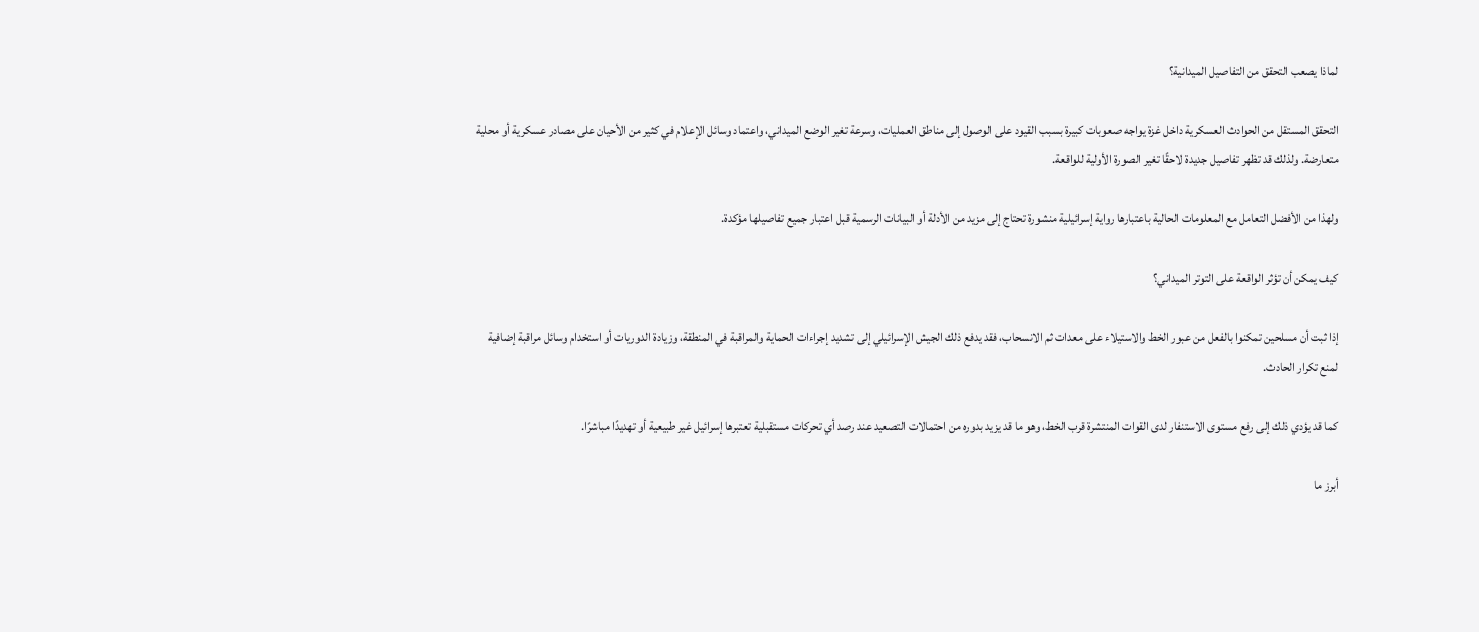لماذا يصعب التحقق من التفاصيل الميدانية؟

التحقق المستقل من الحوادث العسكرية داخل غزة يواجه صعوبات كبيرة بسبب القيود على الوصول إلى مناطق العمليات، وسرعة تغير الوضع الميداني، واعتماد وسائل الإعلام في كثير من الأحيان على مصادر عسكرية أو محلية متعارضة. ولذلك قد تظهر تفاصيل جديدة لاحقًا تغير الصورة الأولية للواقعة.

ولهذا من الأفضل التعامل مع المعلومات الحالية باعتبارها رواية إسرائيلية منشورة تحتاج إلى مزيد من الأدلة أو البيانات الرسمية قبل اعتبار جميع تفاصيلها مؤكدة.

كيف يمكن أن تؤثر الواقعة على التوتر الميداني؟

إذا ثبت أن مسلحين تمكنوا بالفعل من عبور الخط والاستيلاء على معدات ثم الانسحاب، فقد يدفع ذلك الجيش الإسرائيلي إلى تشديد إجراءات الحماية والمراقبة في المنطقة، وزيادة الدوريات أو استخدام وسائل مراقبة إضافية لمنع تكرار الحادث.

كما قد يؤدي ذلك إلى رفع مستوى الاستنفار لدى القوات المنتشرة قرب الخط، وهو ما قد يزيد بدوره من احتمالات التصعيد عند رصد أي تحركات مستقبلية تعتبرها إسرائيل غير طبيعية أو تهديدًا مباشرًا.

أبرز ما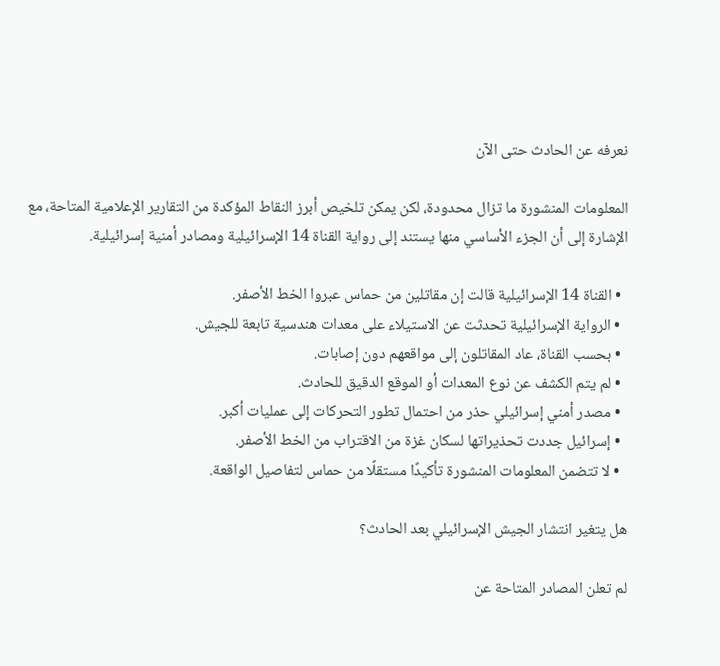نعرفه عن الحادث حتى الآن

المعلومات المنشورة ما تزال محدودة، لكن يمكن تلخيص أبرز النقاط المؤكدة من التقارير الإعلامية المتاحة، مع الإشارة إلى أن الجزء الأساسي منها يستند إلى رواية القناة 14 الإسرائيلية ومصادر أمنية إسرائيلية.

  • القناة 14 الإسرائيلية قالت إن مقاتلين من حماس عبروا الخط الأصفر.
  • الرواية الإسرائيلية تحدثت عن الاستيلاء على معدات هندسية تابعة للجيش.
  • بحسب القناة، عاد المقاتلون إلى مواقعهم دون إصابات.
  • لم يتم الكشف عن نوع المعدات أو الموقع الدقيق للحادث.
  • مصدر أمني إسرائيلي حذر من احتمال تطور التحركات إلى عمليات أكبر.
  • إسرائيل جددت تحذيراتها لسكان غزة من الاقتراب من الخط الأصفر.
  • لا تتضمن المعلومات المنشورة تأكيدًا مستقلًا من حماس لتفاصيل الواقعة.

هل يتغير انتشار الجيش الإسرائيلي بعد الحادث؟

لم تعلن المصادر المتاحة عن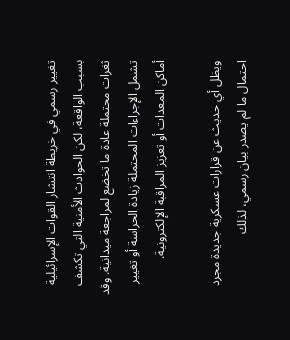تغيير رسمي في خريطة انتشار القوات الإسرائيلية بسبب الواقعة، لكن الحوادث الأمنية التي تكشف ثغرات محتملة عادة ما تخضع لمراجعة ميدانية. وقد تشمل الإجراءات المحتملة زيادة الحراسة أو تغيير أماكن المعدات أو تعزيز المراقبة الإلكترونية.

ويظل أي حديث عن قرارات عسكرية جديدة مجرد احتمال ما لم يصدر بيان رسمي، لذلك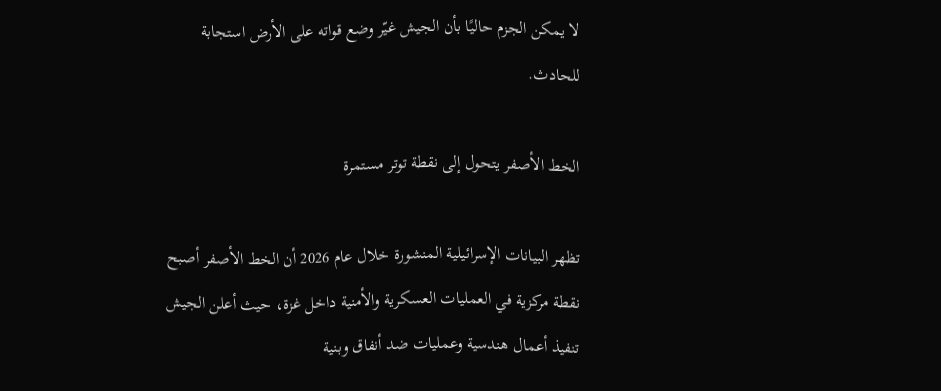لا يمكن الجزم حاليًا بأن الجيش غيّر وضع قواته على الأرض استجابة للحادث.

الخط الأصفر يتحول إلى نقطة توتر مستمرة

تظهر البيانات الإسرائيلية المنشورة خلال عام 2026 أن الخط الأصفر أصبح نقطة مركزية في العمليات العسكرية والأمنية داخل غزة، حيث أعلن الجيش تنفيذ أعمال هندسية وعمليات ضد أنفاق وبنية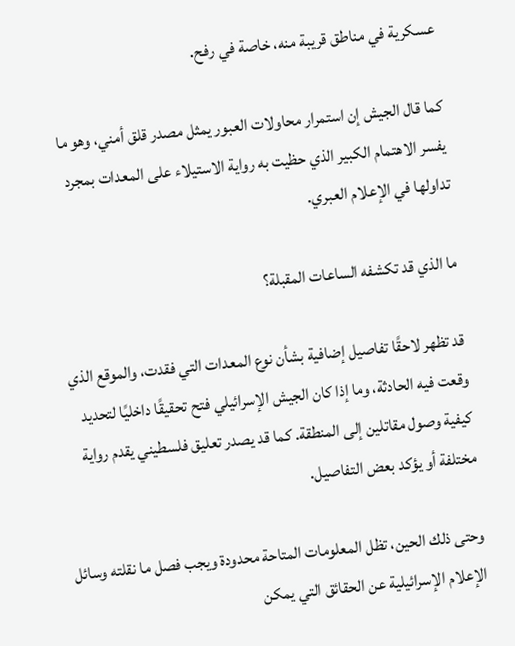عسكرية في مناطق قريبة منه، خاصة في رفح.

كما قال الجيش إن استمرار محاولات العبور يمثل مصدر قلق أمني، وهو ما يفسر الاهتمام الكبير الذي حظيت به رواية الاستيلاء على المعدات بمجرد تداولها في الإعلام العبري.

ما الذي قد تكشفه الساعات المقبلة؟

قد تظهر لاحقًا تفاصيل إضافية بشأن نوع المعدات التي فقدت، والموقع الذي وقعت فيه الحادثة، وما إذا كان الجيش الإسرائيلي فتح تحقيقًا داخليًا لتحديد كيفية وصول مقاتلين إلى المنطقة. كما قد يصدر تعليق فلسطيني يقدم رواية مختلفة أو يؤكد بعض التفاصيل.

وحتى ذلك الحين، تظل المعلومات المتاحة محدودة ويجب فصل ما نقلته وسائل الإعلام الإسرائيلية عن الحقائق التي يمكن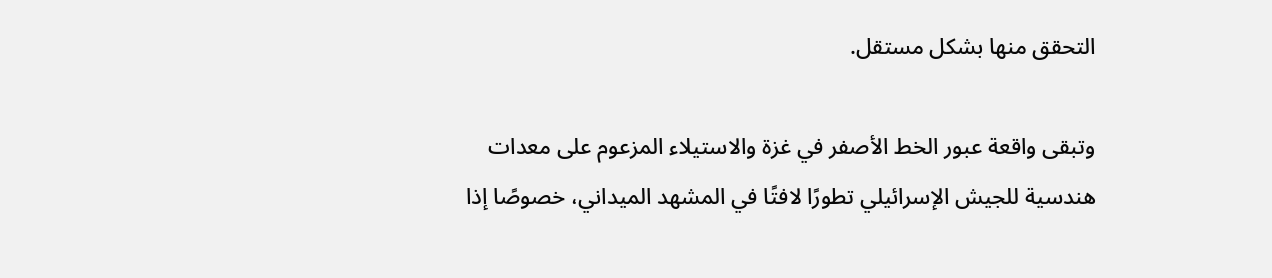التحقق منها بشكل مستقل.

وتبقى واقعة عبور الخط الأصفر في غزة والاستيلاء المزعوم على معدات هندسية للجيش الإسرائيلي تطورًا لافتًا في المشهد الميداني، خصوصًا إذا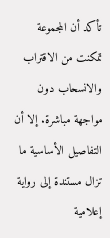تأكد أن المجموعة تمكنت من الاقتراب والانسحاب دون مواجهة مباشرة. إلا أن التفاصيل الأساسية ما تزال مستندة إلى رواية إعلامية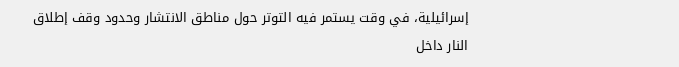إسرائيلية، في وقت يستمر فيه التوتر حول مناطق الانتشار وحدود وقف إطلاق النار داخل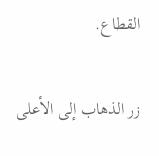القطاع.

زر الذهاب إلى الأعلى